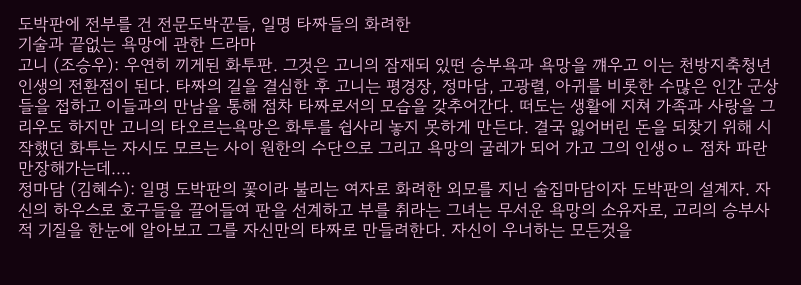도박판에 전부를 건 전문도박꾼들, 일명 타짜들의 화려한
기술과 끝없는 욕망에 관한 드라마
고니 (조승우): 우연히 끼게된 화투판. 그것은 고니의 잠재되 있떤 승부욕과 욕망을 꺠우고 이는 천방지축청년인생의 전환점이 된다. 타짜의 길을 결심한 후 고니는 평경장, 정마담, 고광렬, 아귀를 비롯한 수많은 인간 군상들을 접하고 이들과의 만남을 통해 점차 타짜로서의 모습을 갖추어간다. 떠도는 생활에 지쳐 가족과 사랑을 그리우도 하지만 고니의 타오르는욕망은 화투를 쉽사리 놓지 못하게 만든다. 결국 잃어버린 돈을 되찾기 위해 시작했던 화투는 자시도 모르는 사이 원한의 수단으로 그리고 욕망의 굴레가 되어 가고 그의 인생ㅇㄴ 점차 파란만장해가는데....
정마담 (김혜수): 일명 도박판의 꽃이라 불리는 여자로 화려한 외모를 지닌 술집마담이자 도박판의 설계자. 자신의 하우스로 호구들을 끌어들여 판을 선계하고 부를 취라는 그녀는 무서운 욕망의 소유자로, 고리의 승부사적 기질을 한눈에 알아보고 그를 자신만의 타짜로 만들려한다. 자신이 우너하는 모든것을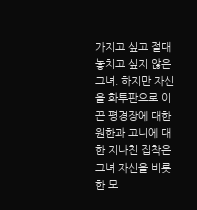가지고 싶고 절대 놓치고 싶지 않은 그녀. 하지만 자신을 화투판으로 이끈 평경장에 대한 원한과 고니에 대한 지나친 집착은 그녀 자신을 비롯한 모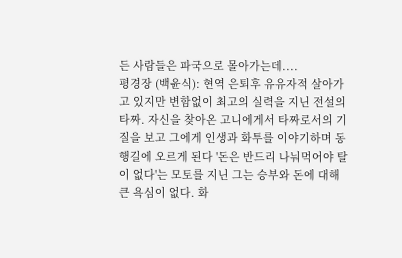든 사람들은 파국으로 몰아가는데....
평경장 (백윤식): 현역 은퇴후 유유자적 살아가고 있지만 변함없이 최고의 실력을 지닌 전설의 타짜. 자신을 찾아온 고니에게서 타짜로서의 기질을 보고 그에게 인생과 화투를 이야기하며 동행길에 오르게 된다 '돈은 반드리 나눠먹어야 탈이 없다'는 모토를 지닌 그는 승부와 돈에 대해 큰 욕심이 없다. 화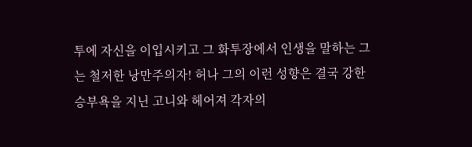투에 자신을 이입시키고 그 화투장에서 인생을 말하는 그는 철저한 낭만주의자! 허나 그의 이런 성향은 결국 강한 승부욕을 지닌 고니와 헤어져 각자의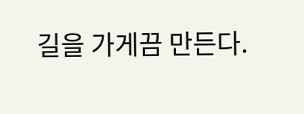길을 가게끔 만든다.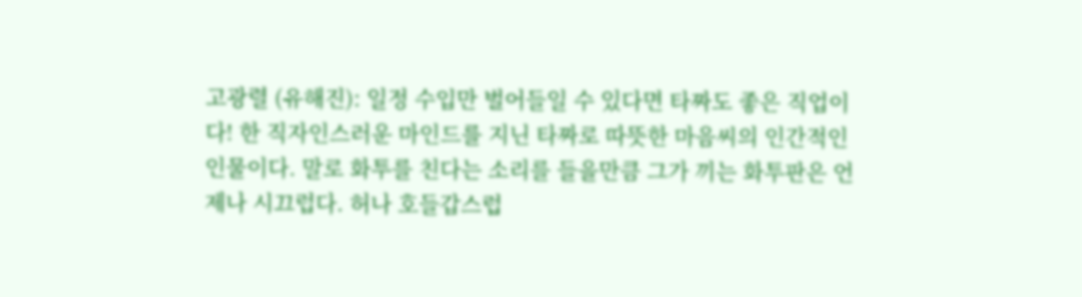고광렬 (유해진): 일정 수입만 벌어들일 수 있다면 타짜도 좋은 직업이다! 한 직자인스러운 마인드를 지닌 타짜로 따뜻한 마음씨의 인간적인 인물이다. 말로 화투를 친다는 소리를 들을만큼 그가 끼는 화투판은 언제나 시끄럽다. 허나 호들갑스럽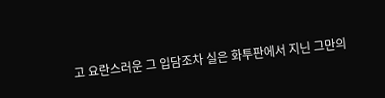고 요란스러운 그 입담조차 실은 화투판에서 지닌 그만의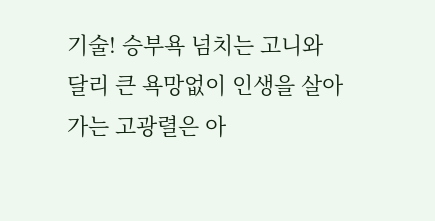기술! 승부욕 넘치는 고니와 달리 큰 욕망없이 인생을 살아가는 고광렬은 아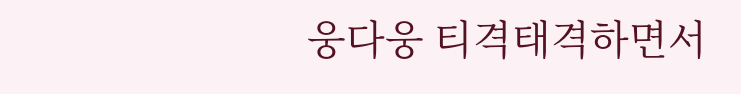웅다웅 티격태격하면서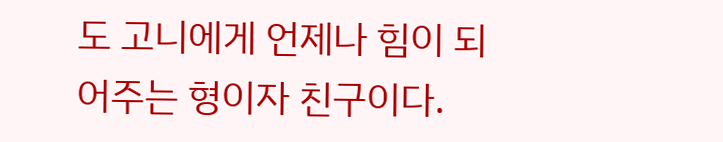도 고니에게 언제나 힘이 되어주는 형이자 친구이다.